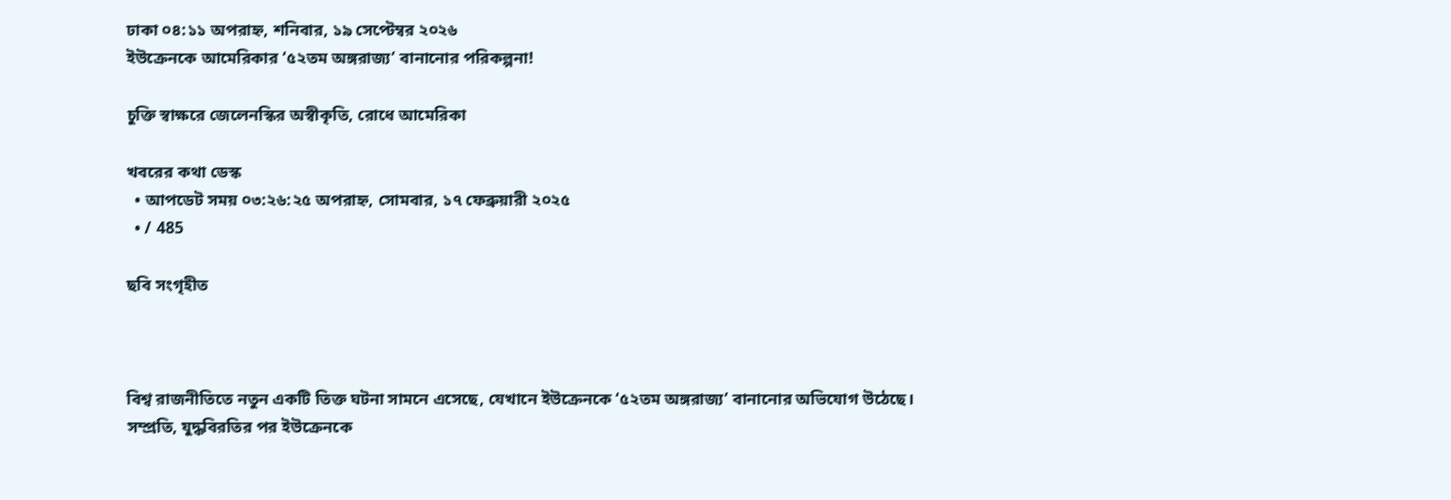ঢাকা ০৪:১১ অপরাহ্ন, শনিবার, ১৯ সেপ্টেম্বর ২০২৬
ইউক্রেনকে আমেরিকার ‘৫২তম অঙ্গরাজ্য’ বানানোর পরিকল্পনা!

চুক্তি স্বাক্ষরে জেলেনস্কির অস্বীকৃতি, রোধে আমেরিকা

খবরের কথা ডেস্ক
  • আপডেট সময় ০৩:২৬:২৫ অপরাহ্ন, সোমবার, ১৭ ফেব্রুয়ারী ২০২৫
  • / 485

ছবি সংগৃহীত



বিশ্ব রাজনীতিতে নতুন একটি তিক্ত ঘটনা সামনে এসেছে, যেখানে ইউক্রেনকে ‘৫২তম অঙ্গরাজ্য’ বানানোর অভিযোগ উঠেছে। সম্প্রতি, যুদ্ধবিরতির পর ইউক্রেনকে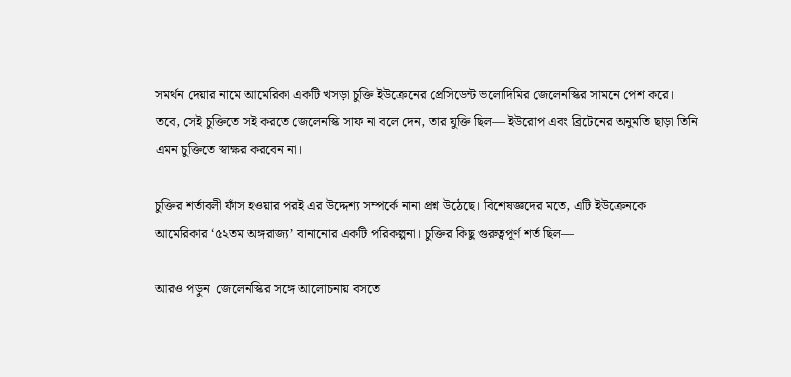সমর্থন দেয়ার নামে আমেরিকা একটি খসড়া চুক্তি ইউক্রেনের প্রেসিডেন্ট ভলোদিমির জেলেনস্কির সামনে পেশ করে। তবে, সেই চুক্তিতে সই করতে জেলেনস্কি সাফ না বলে দেন, তার যুক্তি ছিল— ইউরোপ এবং ব্রিটেনের অনুমতি ছাড়া তিনি এমন চুক্তিতে স্বাক্ষর করবেন না।

চুক্তির শর্তাবলী ফাঁস হওয়ার পরই এর উদ্দেশ্য সম্পর্কে নানা প্রশ্ন উঠেছে। বিশেষজ্ঞদের মতে, এটি ইউক্রেনকে আমেরিকার ‘৫২তম অঙ্গরাজ্য’ বানানোর একটি পরিকল্পনা। চুক্তির কিছু গুরুত্বপূর্ণ শর্ত ছিল—

আরও পড়ুন  জেলেনস্কির সঙ্গে আলোচনায় বসতে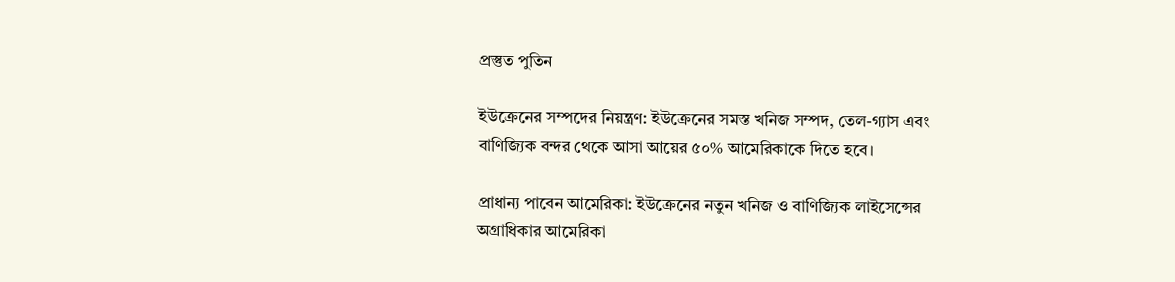প্রস্তুত পুতিন

ইউক্রেনের সম্পদের নিয়ন্ত্রণ: ইউক্রেনের সমস্ত খনিজ সম্পদ, তেল-গ্যাস এবং বাণিজ্যিক বন্দর থেকে আসা আয়ের ৫০% আমেরিকাকে দিতে হবে।

প্রাধান্য পাবেন আমেরিকা: ইউক্রেনের নতুন খনিজ ও বাণিজ্যিক লাইসেন্সের অগ্রাধিকার আমেরিকা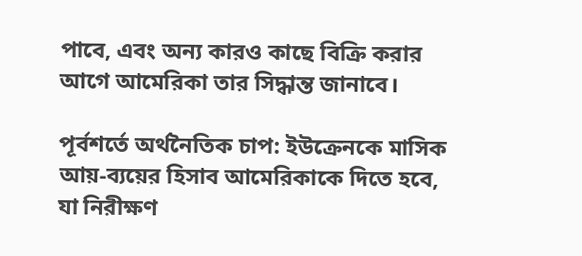পাবে, এবং অন্য কারও কাছে বিক্রি করার আগে আমেরিকা তার সিদ্ধান্ত জানাবে।

পূর্বশর্তে অর্থনৈতিক চাপ: ইউক্রেনকে মাসিক আয়-ব্যয়ের হিসাব আমেরিকাকে দিতে হবে, যা নিরীক্ষণ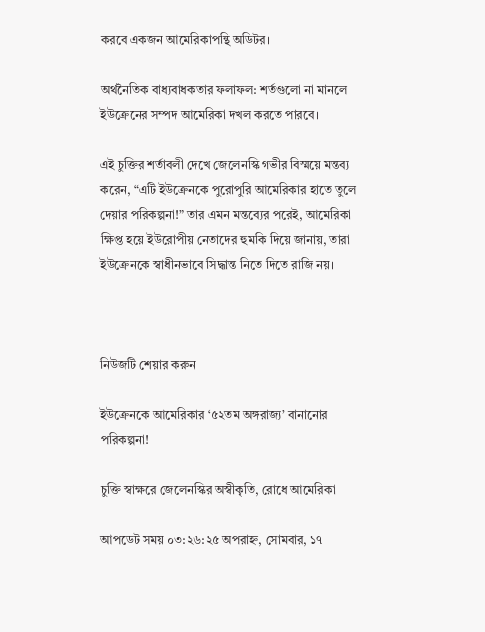করবে একজন আমেরিকাপন্থি অডিটর।

অর্থনৈতিক বাধ্যবাধকতার ফলাফল: শর্তগুলো না মানলে ইউক্রেনের সম্পদ আমেরিকা দখল করতে পারবে।

এই চুক্তির শর্তাবলী দেখে জেলেনস্কি গভীর বিস্ময়ে মন্তব্য করেন, “এটি ইউক্রেনকে পুরোপুরি আমেরিকার হাতে তুলে দেয়ার পরিকল্পনা!” তার এমন মন্তব্যের পরেই, আমেরিকা ক্ষিপ্ত হয়ে ইউরোপীয় নেতাদের হুমকি দিয়ে জানায়, তারা ইউক্রেনকে স্বাধীনভাবে সিদ্ধান্ত নিতে দিতে রাজি নয়।



নিউজটি শেয়ার করুন

ইউক্রেনকে আমেরিকার ‘৫২তম অঙ্গরাজ্য’ বানানোর পরিকল্পনা!

চুক্তি স্বাক্ষরে জেলেনস্কির অস্বীকৃতি, রোধে আমেরিকা

আপডেট সময় ০৩:২৬:২৫ অপরাহ্ন, সোমবার, ১৭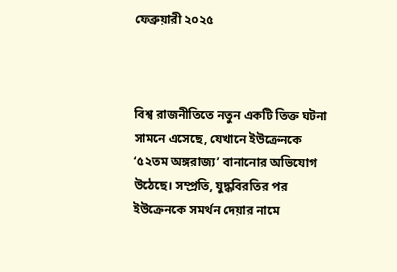ফেব্রুয়ারী ২০২৫



বিশ্ব রাজনীতিতে নতুন একটি তিক্ত ঘটনা সামনে এসেছে, যেখানে ইউক্রেনকে ‘৫২তম অঙ্গরাজ্য’ বানানোর অভিযোগ উঠেছে। সম্প্রতি, যুদ্ধবিরতির পর ইউক্রেনকে সমর্থন দেয়ার নামে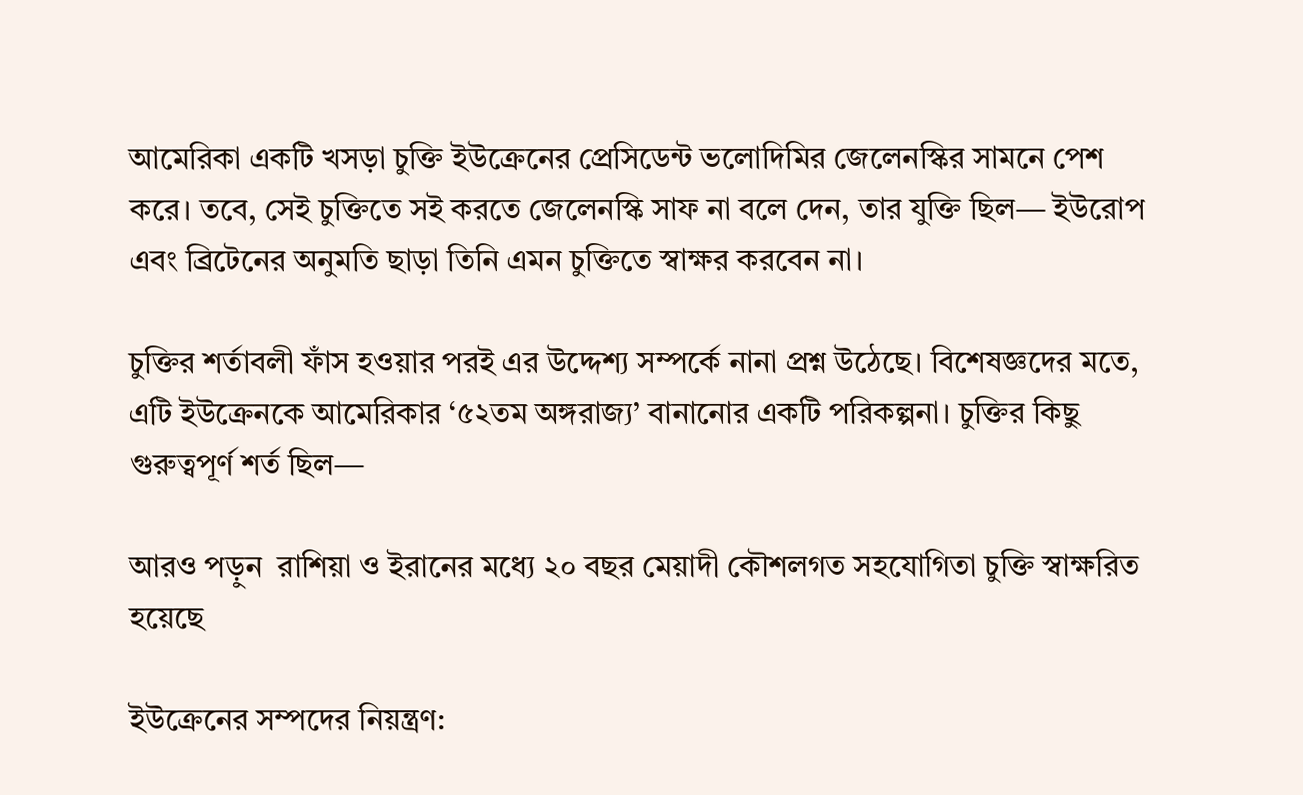আমেরিকা একটি খসড়া চুক্তি ইউক্রেনের প্রেসিডেন্ট ভলোদিমির জেলেনস্কির সামনে পেশ করে। তবে, সেই চুক্তিতে সই করতে জেলেনস্কি সাফ না বলে দেন, তার যুক্তি ছিল— ইউরোপ এবং ব্রিটেনের অনুমতি ছাড়া তিনি এমন চুক্তিতে স্বাক্ষর করবেন না।

চুক্তির শর্তাবলী ফাঁস হওয়ার পরই এর উদ্দেশ্য সম্পর্কে নানা প্রশ্ন উঠেছে। বিশেষজ্ঞদের মতে, এটি ইউক্রেনকে আমেরিকার ‘৫২তম অঙ্গরাজ্য’ বানানোর একটি পরিকল্পনা। চুক্তির কিছু গুরুত্বপূর্ণ শর্ত ছিল—

আরও পড়ুন  রাশিয়া ও ইরানের মধ্যে ২০ বছর মেয়াদী কৌশলগত সহযোগিতা চুক্তি স্বাক্ষরিত হয়েছে

ইউক্রেনের সম্পদের নিয়ন্ত্রণ: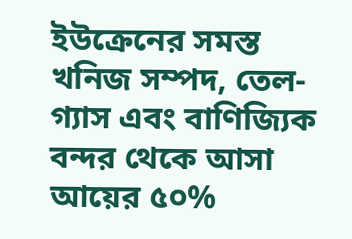ইউক্রেনের সমস্ত খনিজ সম্পদ, তেল-গ্যাস এবং বাণিজ্যিক বন্দর থেকে আসা আয়ের ৫০%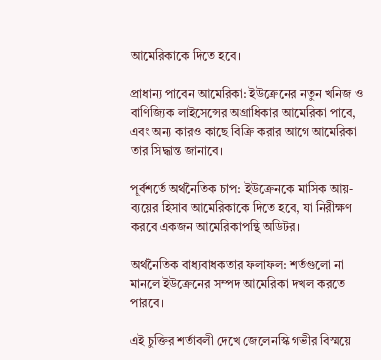আমেরিকাকে দিতে হবে।

প্রাধান্য পাবেন আমেরিকা: ইউক্রেনের নতুন খনিজ ও বাণিজ্যিক লাইসেন্সের অগ্রাধিকার আমেরিকা পাবে, এবং অন্য কারও কাছে বিক্রি করার আগে আমেরিকা তার সিদ্ধান্ত জানাবে।

পূর্বশর্তে অর্থনৈতিক চাপ: ইউক্রেনকে মাসিক আয়-ব্যয়ের হিসাব আমেরিকাকে দিতে হবে, যা নিরীক্ষণ করবে একজন আমেরিকাপন্থি অডিটর।

অর্থনৈতিক বাধ্যবাধকতার ফলাফল: শর্তগুলো না মানলে ইউক্রেনের সম্পদ আমেরিকা দখল করতে পারবে।

এই চুক্তির শর্তাবলী দেখে জেলেনস্কি গভীর বিস্ময়ে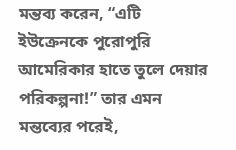মন্তব্য করেন, “এটি ইউক্রেনকে পুরোপুরি আমেরিকার হাতে তুলে দেয়ার পরিকল্পনা!” তার এমন মন্তব্যের পরেই,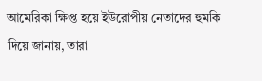আমেরিকা ক্ষিপ্ত হয়ে ইউরোপীয় নেতাদের হুমকি দিয়ে জানায়, তারা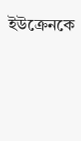ইউক্রেনকে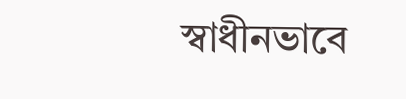স্বাধীনভাবে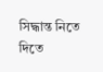সিদ্ধান্ত নিতে দিতে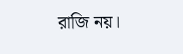রাজি নয়।